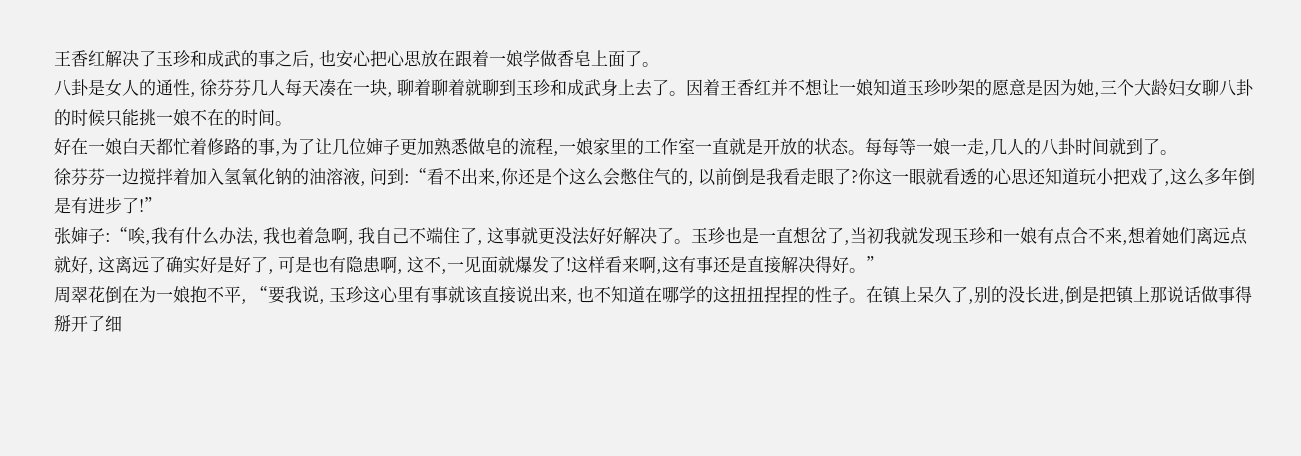王香红解决了玉珍和成武的事之后, 也安心把心思放在跟着一娘学做香皂上面了。
八卦是女人的通性, 徐芬芬几人每天凑在一块, 聊着聊着就聊到玉珍和成武身上去了。因着王香红并不想让一娘知道玉珍吵架的愿意是因为她,三个大龄妇女聊八卦的时候只能挑一娘不在的时间。
好在一娘白天都忙着修路的事,为了让几位婶子更加熟悉做皂的流程,一娘家里的工作室一直就是开放的状态。每每等一娘一走,几人的八卦时间就到了。
徐芬芬一边搅拌着加入氢氧化钠的油溶液, 问到:“看不出来,你还是个这么会憋住气的, 以前倒是我看走眼了?你这一眼就看透的心思还知道玩小把戏了,这么多年倒是有进步了!”
张婶子:“唉,我有什么办法, 我也着急啊, 我自己不端住了, 这事就更没法好好解决了。玉珍也是一直想岔了,当初我就发现玉珍和一娘有点合不来,想着她们离远点就好, 这离远了确实好是好了, 可是也有隐患啊, 这不,一见面就爆发了!这样看来啊,这有事还是直接解决得好。”
周翠花倒在为一娘抱不平, “要我说, 玉珍这心里有事就该直接说出来, 也不知道在哪学的这扭扭捏捏的性子。在镇上呆久了,别的没长进,倒是把镇上那说话做事得掰开了细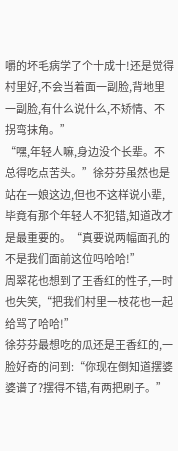嚼的坏毛病学了个十成十!还是觉得村里好,不会当着面一副脸,背地里一副脸,有什么说什么,不矫情、不拐弯抹角。”
“嘿,年轻人嘛,身边没个长辈。不总得吃点苦头。”徐芬芬虽然也是站在一娘这边,但也不这样说小辈,毕竟有那个年轻人不犯错,知道改才是最重要的。“真要说两幅面孔的不是我们面前这位吗哈哈!”
周翠花也想到了王香红的性子,一时也失笑,“把我们村里一枝花也一起给骂了哈哈!”
徐芬芬最想吃的瓜还是王香红的,一脸好奇的问到:“你现在倒知道摆婆婆谱了?摆得不错,有两把刷子。”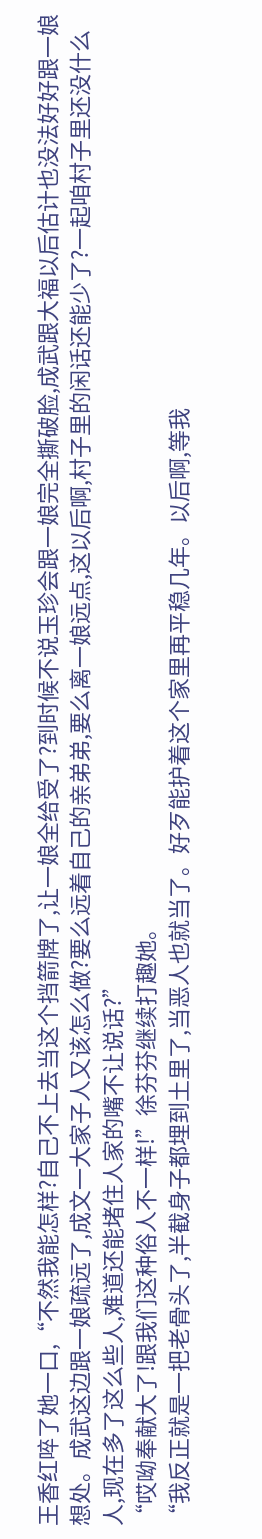王香红啐了她一口,“不然我能怎样?自己不上去当这个挡箭牌了,让一娘全给受了?到时候不说玉珍会跟一娘完全撕破脸,成武跟大福以后估计也没法好好跟一娘想处。成武这边跟一娘疏远了,成文一大家子人又该怎么做?要么远着自己的亲弟弟,要么离一娘远点,这以后啊,村子里的闲话还能少了?一起咱村子里还没什么人,现在多了这么些人,难道还能堵住人家的嘴不让说话?”
“哎呦奉献大了!跟我们这种俗人不一样!”徐芬芬继续打趣她。
“我反正就是一把老骨头了,半截身子都埋到土里了,当恶人也就当了。好歹能护着这个家里再平稳几年。以后啊,等我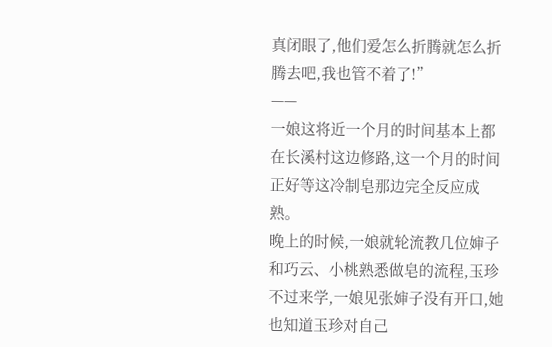真闭眼了,他们爱怎么折腾就怎么折腾去吧,我也管不着了!”
——
一娘这将近一个月的时间基本上都在长溪村这边修路,这一个月的时间正好等这冷制皂那边完全反应成熟。
晚上的时候,一娘就轮流教几位婶子和巧云、小桃熟悉做皂的流程,玉珍不过来学,一娘见张婶子没有开口,她也知道玉珍对自己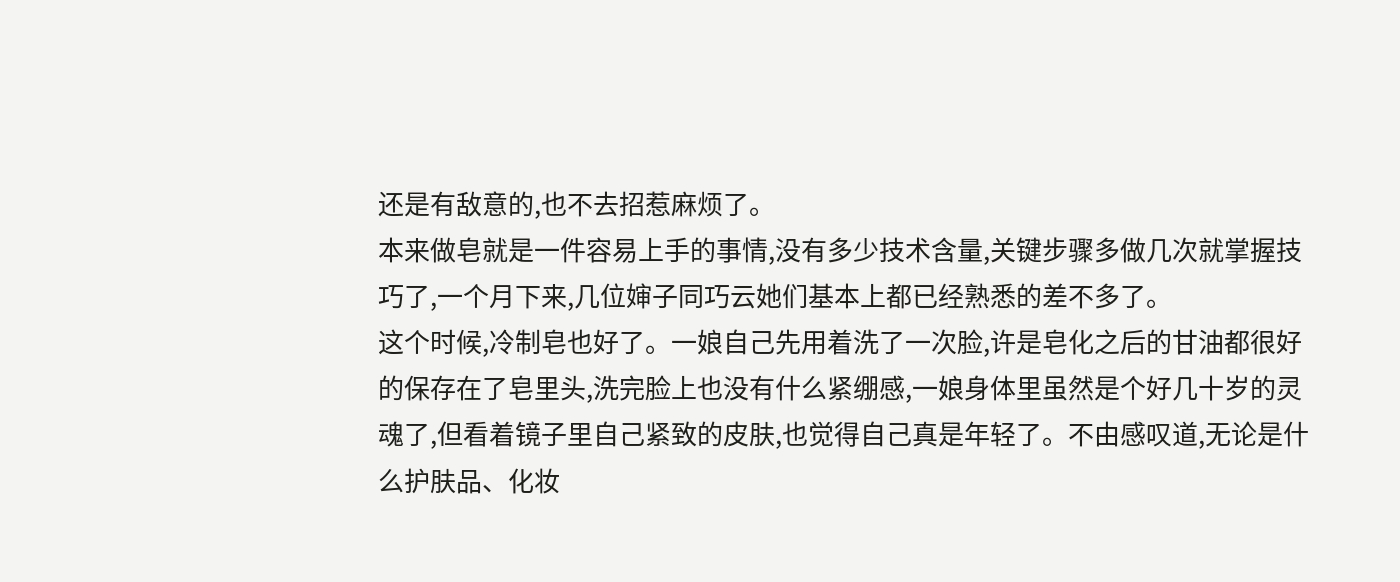还是有敌意的,也不去招惹麻烦了。
本来做皂就是一件容易上手的事情,没有多少技术含量,关键步骤多做几次就掌握技巧了,一个月下来,几位婶子同巧云她们基本上都已经熟悉的差不多了。
这个时候,冷制皂也好了。一娘自己先用着洗了一次脸,许是皂化之后的甘油都很好的保存在了皂里头,洗完脸上也没有什么紧绷感,一娘身体里虽然是个好几十岁的灵魂了,但看着镜子里自己紧致的皮肤,也觉得自己真是年轻了。不由感叹道,无论是什么护肤品、化妆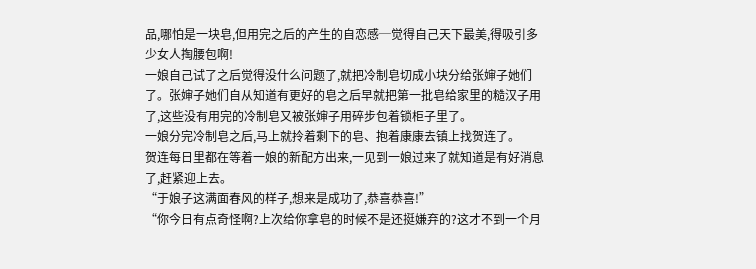品,哪怕是一块皂,但用完之后的产生的自恋感─觉得自己天下最美,得吸引多少女人掏腰包啊!
一娘自己试了之后觉得没什么问题了,就把冷制皂切成小块分给张婶子她们了。张婶子她们自从知道有更好的皂之后早就把第一批皂给家里的糙汉子用了,这些没有用完的冷制皂又被张婶子用碎步包着锁柜子里了。
一娘分完冷制皂之后,马上就拎着剩下的皂、抱着康康去镇上找贺连了。
贺连每日里都在等着一娘的新配方出来,一见到一娘过来了就知道是有好消息了,赶紧迎上去。
“于娘子这满面春风的样子,想来是成功了,恭喜恭喜!”
“你今日有点奇怪啊?上次给你拿皂的时候不是还挺嫌弃的?这才不到一个月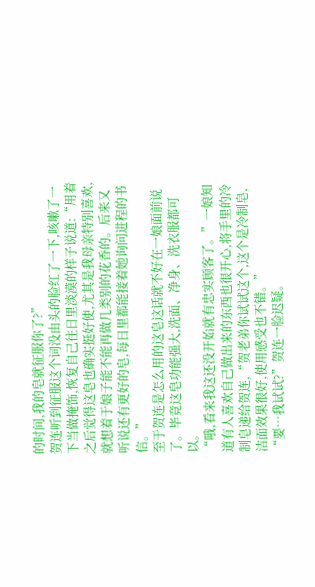的时间,我的皂就征服你了?”
贺连听到征服这个词没由头的脸红了一下,咳嗽了一下当做掩饰,恢复自己往日里淡漠的样子说道:“用着之后觉得这皂也确实挺好使,尤其是我母亲特别喜欢,就想着于娘子能不能再做几类别的花香的。后来又听说还有更好的皂,每日里都能接着她询问进程的书信。”
至于贺连是怎么用的这皂这话就不好在一娘面前说了。毕竟这皂功能强大,洗面、净身、洗衣服都可以。
“哦,看来我这还没开始就有忠实顾客了。”一娘知道有人喜欢自己做出来的东西也很开心,将手里的冷制皂递给贺连,“贺老弟你试试这个,这个是冷制皂,洁面效果很好,使用感受也不错。”
“要…我试试?”贺连一脸迟疑。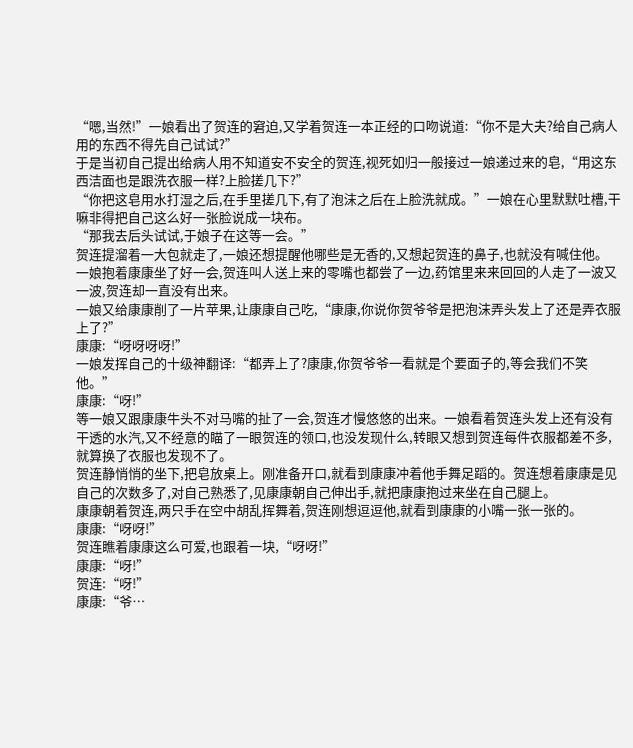“嗯,当然!”一娘看出了贺连的窘迫,又学着贺连一本正经的口吻说道:“你不是大夫?给自己病人用的东西不得先自己试试?”
于是当初自己提出给病人用不知道安不安全的贺连,视死如归一般接过一娘递过来的皂,“用这东西洁面也是跟洗衣服一样?上脸搓几下?”
“你把这皂用水打湿之后,在手里搓几下,有了泡沫之后在上脸洗就成。”一娘在心里默默吐槽,干嘛非得把自己这么好一张脸说成一块布。
“那我去后头试试,于娘子在这等一会。”
贺连提溜着一大包就走了,一娘还想提醒他哪些是无香的,又想起贺连的鼻子,也就没有喊住他。
一娘抱着康康坐了好一会,贺连叫人送上来的零嘴也都尝了一边,药馆里来来回回的人走了一波又一波,贺连却一直没有出来。
一娘又给康康削了一片苹果,让康康自己吃,“康康,你说你贺爷爷是把泡沫弄头发上了还是弄衣服上了?”
康康:“呀呀呀呀!”
一娘发挥自己的十级神翻译:“都弄上了?康康,你贺爷爷一看就是个要面子的,等会我们不笑他。”
康康:“呀!”
等一娘又跟康康牛头不对马嘴的扯了一会,贺连才慢悠悠的出来。一娘看着贺连头发上还有没有干透的水汽,又不经意的瞄了一眼贺连的领口,也没发现什么,转眼又想到贺连每件衣服都差不多,就算换了衣服也发现不了。
贺连静悄悄的坐下,把皂放桌上。刚准备开口,就看到康康冲着他手舞足蹈的。贺连想着康康是见自己的次数多了,对自己熟悉了,见康康朝自己伸出手,就把康康抱过来坐在自己腿上。
康康朝着贺连,两只手在空中胡乱挥舞着,贺连刚想逗逗他,就看到康康的小嘴一张一张的。
康康:“呀呀!”
贺连瞧着康康这么可爱,也跟着一块,“呀呀!”
康康:“呀!”
贺连:“呀!”
康康:“爷…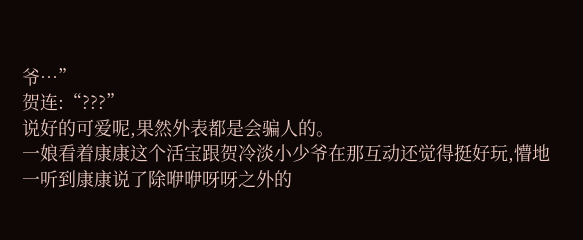爷…”
贺连:“???”
说好的可爱呢,果然外表都是会骗人的。
一娘看着康康这个活宝跟贺冷淡小少爷在那互动还觉得挺好玩,懵地一听到康康说了除咿咿呀呀之外的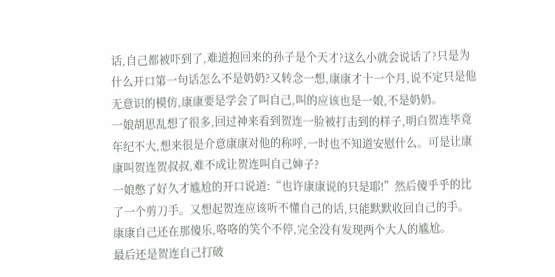话,自己都被吓到了,难道抱回来的孙子是个天才?这么小就会说话了?只是为什么开口第一句话怎么不是奶奶?又转念一想,康康才十一个月,说不定只是他无意识的模仿,康康要是学会了叫自己,叫的应该也是一娘,不是奶奶。
一娘胡思乱想了很多,回过神来看到贺连一脸被打击到的样子,明白贺连毕竟年纪不大,想来很是介意康康对他的称呼,一时也不知道安慰什么。可是让康康叫贺连贺叔叔,难不成让贺连叫自己婶子?
一娘憋了好久才尴尬的开口说道:“也许康康说的只是耶!”然后傻乎乎的比了一个剪刀手。又想起贺连应该听不懂自己的话,只能默默收回自己的手。
康康自己还在那傻乐,咯咯的笑个不停,完全没有发现两个大人的尴尬。
最后还是贺连自己打破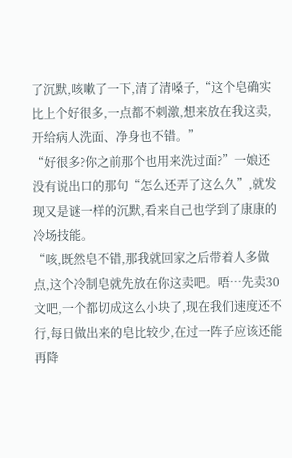了沉默,咳嗽了一下,清了清嗓子,“这个皂确实比上个好很多,一点都不刺激,想来放在我这卖,开给病人洗面、净身也不错。”
“好很多?你之前那个也用来洗过面?”一娘还没有说出口的那句“怎么还弄了这么久”,就发现又是谜一样的沉默,看来自己也学到了康康的冷场技能。
“咳,既然皂不错,那我就回家之后带着人多做点,这个冷制皂就先放在你这卖吧。唔…先卖30文吧,一个都切成这么小块了,现在我们速度还不行,每日做出来的皂比较少,在过一阵子应该还能再降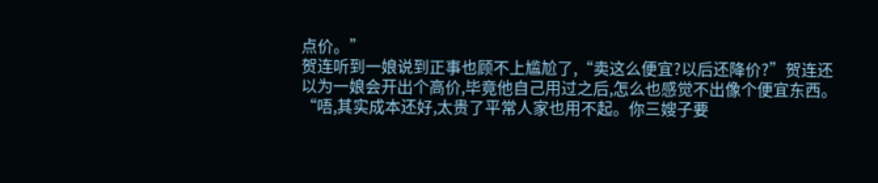点价。”
贺连听到一娘说到正事也顾不上尴尬了,“卖这么便宜?以后还降价?”贺连还以为一娘会开出个高价,毕竟他自己用过之后,怎么也感觉不出像个便宜东西。
“唔,其实成本还好,太贵了平常人家也用不起。你三嫂子要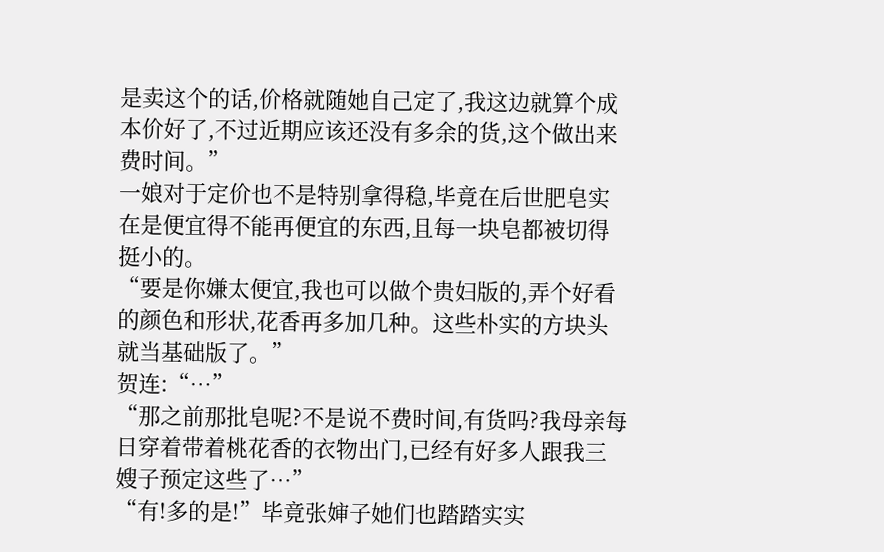是卖这个的话,价格就随她自己定了,我这边就算个成本价好了,不过近期应该还没有多余的货,这个做出来费时间。”
一娘对于定价也不是特别拿得稳,毕竟在后世肥皂实在是便宜得不能再便宜的东西,且每一块皂都被切得挺小的。
“要是你嫌太便宜,我也可以做个贵妇版的,弄个好看的颜色和形状,花香再多加几种。这些朴实的方块头就当基础版了。”
贺连:“…”
“那之前那批皂呢?不是说不费时间,有货吗?我母亲每日穿着带着桃花香的衣物出门,已经有好多人跟我三嫂子预定这些了…”
“有!多的是!”毕竟张婶子她们也踏踏实实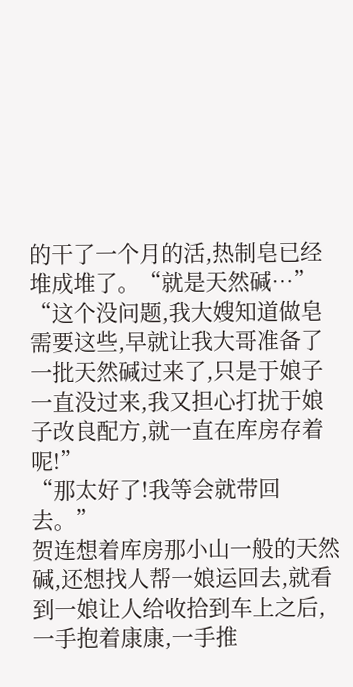的干了一个月的活,热制皂已经堆成堆了。“就是天然碱…”
“这个没问题,我大嫂知道做皂需要这些,早就让我大哥准备了一批天然碱过来了,只是于娘子一直没过来,我又担心打扰于娘子改良配方,就一直在库房存着呢!”
“那太好了!我等会就带回去。”
贺连想着库房那小山一般的天然碱,还想找人帮一娘运回去,就看到一娘让人给收拾到车上之后,一手抱着康康,一手推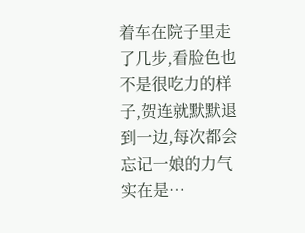着车在院子里走了几步,看脸色也不是很吃力的样子,贺连就默默退到一边,每次都会忘记一娘的力气实在是…